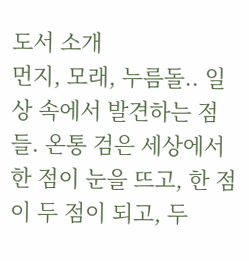도서 소개
먼지, 모래, 누름돌.. 일상 속에서 발견하는 점들. 온통 검은 세상에서 한 점이 눈을 뜨고, 한 점이 두 점이 되고, 두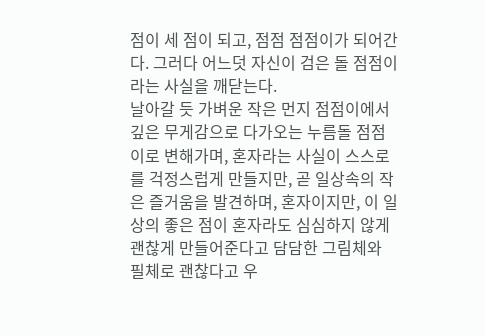점이 세 점이 되고, 점점 점점이가 되어간다. 그러다 어느덧 자신이 검은 돌 점점이라는 사실을 깨닫는다.
날아갈 듯 가벼운 작은 먼지 점점이에서 깊은 무게감으로 다가오는 누름돌 점점이로 변해가며, 혼자라는 사실이 스스로를 걱정스럽게 만들지만, 곧 일상속의 작은 즐거움을 발견하며, 혼자이지만, 이 일상의 좋은 점이 혼자라도 심심하지 않게 괜찮게 만들어준다고 담담한 그림체와 필체로 괜찮다고 우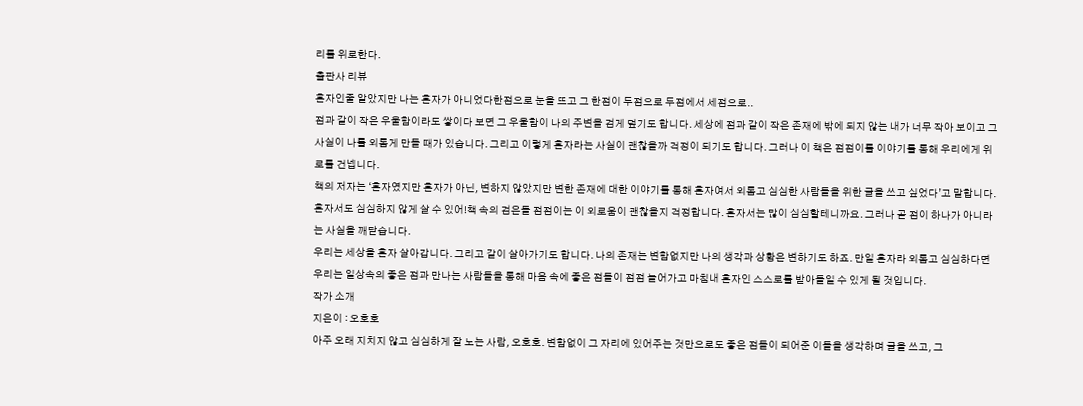리를 위로한다.
출판사 리뷰
혼자인줄 알았지만 나는 혼자가 아니었다한점으로 눈을 뜨고 그 한점이 두점으로 두점에서 세점으로..
점과 같이 작은 우울함이라도 쌓이다 보면 그 우울함이 나의 주변을 검게 덮기도 합니다. 세상에 점과 같이 작은 존재에 밖에 되지 않는 내가 너무 작아 보이고 그 사실이 나를 외롭게 만들 때가 있습니다. 그리고 이렇게 혼자라는 사실이 괜찮을까 걱정이 되기도 합니다. 그러나 이 책은 점점이를 이야기를 통해 우리에게 위로를 건넵니다.
책의 저자는 ‘혼자였지만 혼자가 아닌, 변하지 않았지만 변한 존재에 대한 이야기를 통해 혼자여서 외롭고 심심한 사람들을 위한 글을 쓰고 싶었다’고 말합니다.
혼자서도 심심하지 않게 살 수 있어!책 속의 검은돌 점점이는 이 외로움이 괜찮을지 걱정합니다. 혼자서는 많이 심심할테니까요. 그러나 곧 점이 하나가 아니라는 사실을 깨닫습니다.
우리는 세상을 혼자 살아갑니다. 그리고 같이 살아가기도 합니다. 나의 존재는 변함없지만 나의 생각과 상황은 변하기도 하죠. 만일 혼자라 외롭고 심심하다면 우리는 일상속의 좋은 점과 만나는 사람들을 통해 마음 속에 좋은 점들이 점점 늘어가고 마침내 혼자인 스스로를 받아들일 수 있게 될 것입니다.
작가 소개
지은이 : 오호호
아주 오래 지치지 않고 심심하게 잘 노는 사람, 오호호. 변함없이 그 자리에 있어주는 것만으로도 좋은 점들이 되어준 이들을 생각하며 글을 쓰고, 그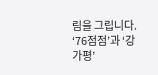림을 그립니다. ‘76점점’과 ‘강가평’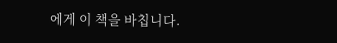에게 이 책을 바칩니다.